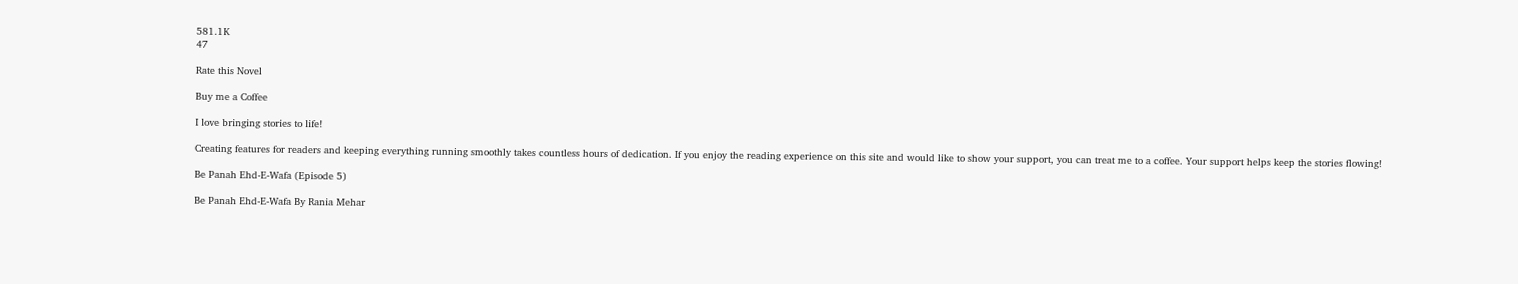581.1K
47

Rate this Novel

Buy me a Coffee

I love bringing stories to life!

Creating features for readers and keeping everything running smoothly takes countless hours of dedication. If you enjoy the reading experience on this site and would like to show your support, you can treat me to a coffee. Your support helps keep the stories flowing!

Be Panah Ehd-E-Wafa (Episode 5)

Be Panah Ehd-E-Wafa By Rania Mehar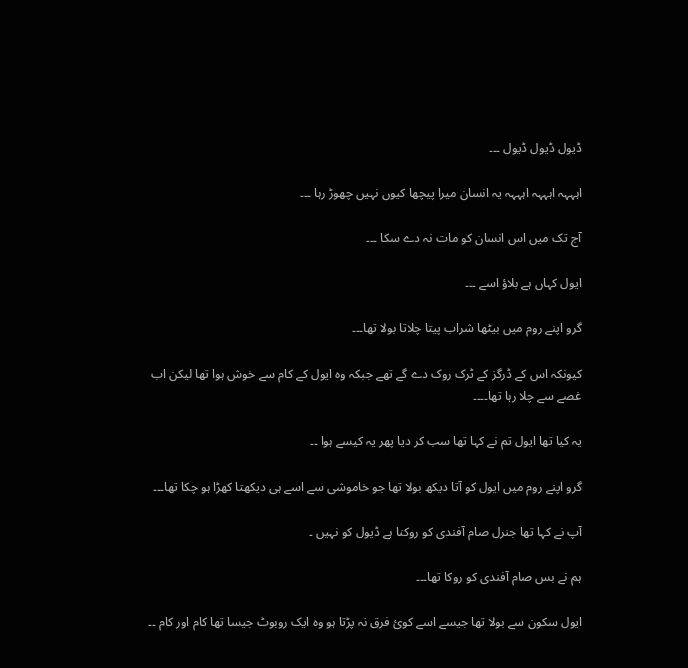ڈیول ڈیول ڈیول ۔۔۔

اہہہہ اہہہہ اہہہہ یہ انسان میرا پیچھا کیوں نہیں چھوڑ رہا ۔۔۔

آج تک میں اس انسان کو مات نہ دے سکا ۔۔۔

ایول کہاں ہے بلاؤ اسے ۔۔۔

گرو اپنے روم میں بیٹھا شراب پیتا چلاتا بولا تھا۔۔۔

کیونکہ اس کے ڈرگز کے ٹرک روک دے گے تھے جبکہ وہ ایول کے کام سے خوش ہوا تھا لیکن اب غصے سے چلا رہا تھا۔۔۔۔

یہ کیا تھا ایول تم نے کہا تھا سب کر دیا پھر یہ کیسے ہوا ۔۔

گرو اپنے روم میں ایول کو آتا دیکھ بولا تھا جو خاموشی سے اسے ہی دیکھتا کھڑا ہو چکا تھا۔۔۔

آپ نے کہا تھا جنرل صام آفندی کو روکنا ہے ڈیول کو نہیں ۔

ہم نے بس صام آفندی کو روکا تھا۔۔۔

ایول سکون سے بولا تھا جیسے اسے کوئ فرق نہ پڑتا ہو وہ ایک روبوٹ جیسا تھا کام اور کام ۔۔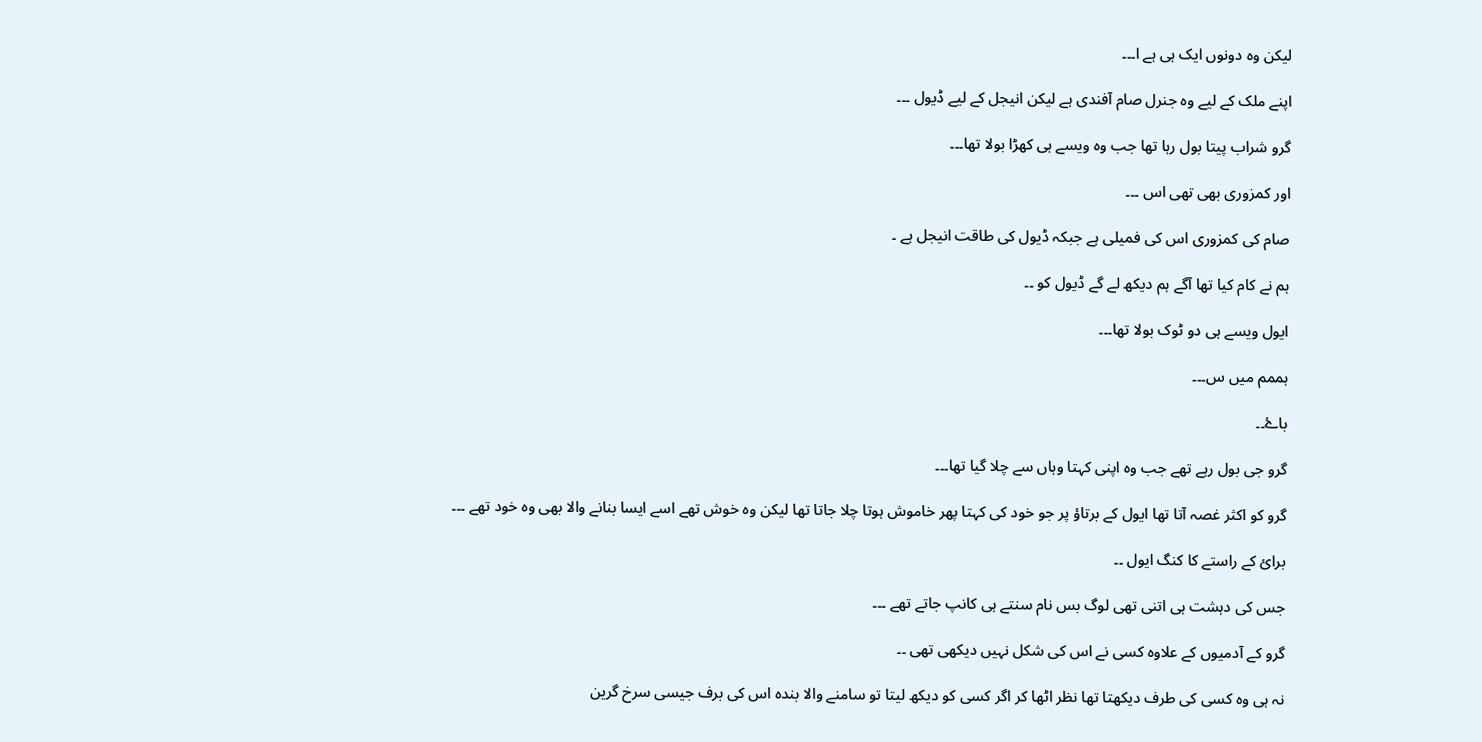لیکن وہ دونوں ایک ہی ہے ا۔۔۔

اپنے ملک کے لیے وہ جنرل صام آفندی ہے لیکن انیجل کے لیے ڈیول ۔۔۔

گرو شراب پیتا بول رہا تھا جب وہ ویسے ہی کھڑا بولا تھا۔۔۔

اور کمزوری بھی تھی اس ۔۔۔

صام کی کمزوری اس کی فمیلی ہے جبکہ ڈیول کی طاقت انیجل ہے ۔

ہم نے کام کیا تھا آگے ہم دیکھ لے گے ڈیول کو ۔۔

ایول ویسے ہی دو ٹوک بولا تھا۔۔۔

ہممم میں س۔۔۔

باۓ۔۔

گرو جی بول رہے تھے جب وہ اپنی کہتا وہاں سے چلا گیا تھا۔۔۔

گرو کو اکثر غصہ آتا تھا ایول کے برتاؤ پر جو خود کی کہتا پھر خاموش ہوتا چلا جاتا تھا لیکن وہ خوش تھے اسے ایسا بنانے والا بھی وہ خود تھے ۔۔۔

برائ کے راستے کا کنگ ایول ۔۔

جس کی دہشت ہی اتنی تھی لوگ بس نام سنتے ہی کانپ جاتے تھے ۔۔۔

گرو کے آدمیوں کے علاوہ کسی نے اس کی شکل نہیں دیکھی تھی ۔۔

نہ ہی وہ کسی کی طرف دیکھتا تھا نظر اٹھا کر اگر کسی کو دیکھ لیتا تو سامنے والا بندہ اس کی برف جیسی سرخ گرین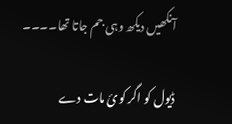آنکھیں دیکھ وہی جم جاتا تھا۔۔۔۔

ڈیول کو اگر کوئ مات دے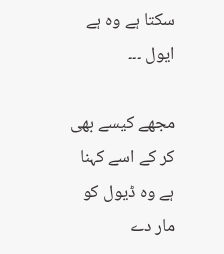سکتا ہے وہ ہے ایول ۔۔۔

مجھے کیسے بھی کر کے اسے کہنا ہے وہ ڈیول کو مار دے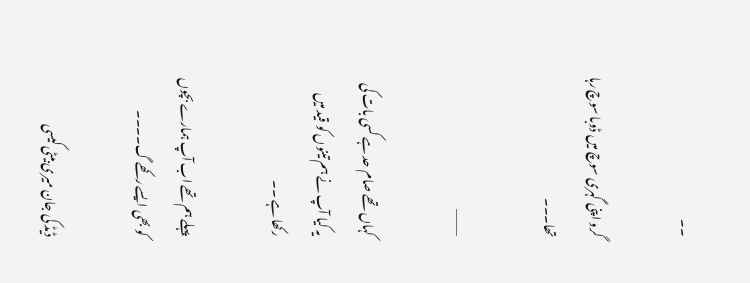۔۔

گرو اپنی گہری سوچ میں ڈوبا سوچ رہا تھا۔۔۔

———

کہاں تھے صام حد ہے کسی بات کی یہ کیا آپ نے ہم تینوں کو قید میں رکھا ہے ۔۔

پہلے ہم تھے اب آپ ہمارے بچوں کو بھی ایسے رکھے گ۔۔۔۔

ڈیڈ کی جان میری بیٹی کیسی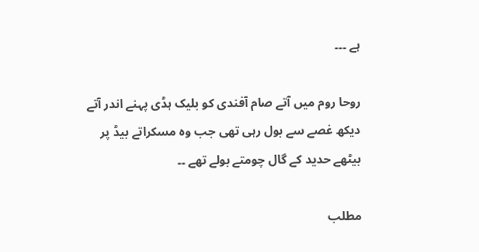ہے ۔۔۔

روحا روم میں آتے صام آفندی کو بلیک ہڈی پہنے اندر آتے دیکھ غصے سے بول رہی تھی جب وہ مسکراتے بیڈ پر بیٹھے حدید کے گال چومتے بولے تھے ۔۔

مطلب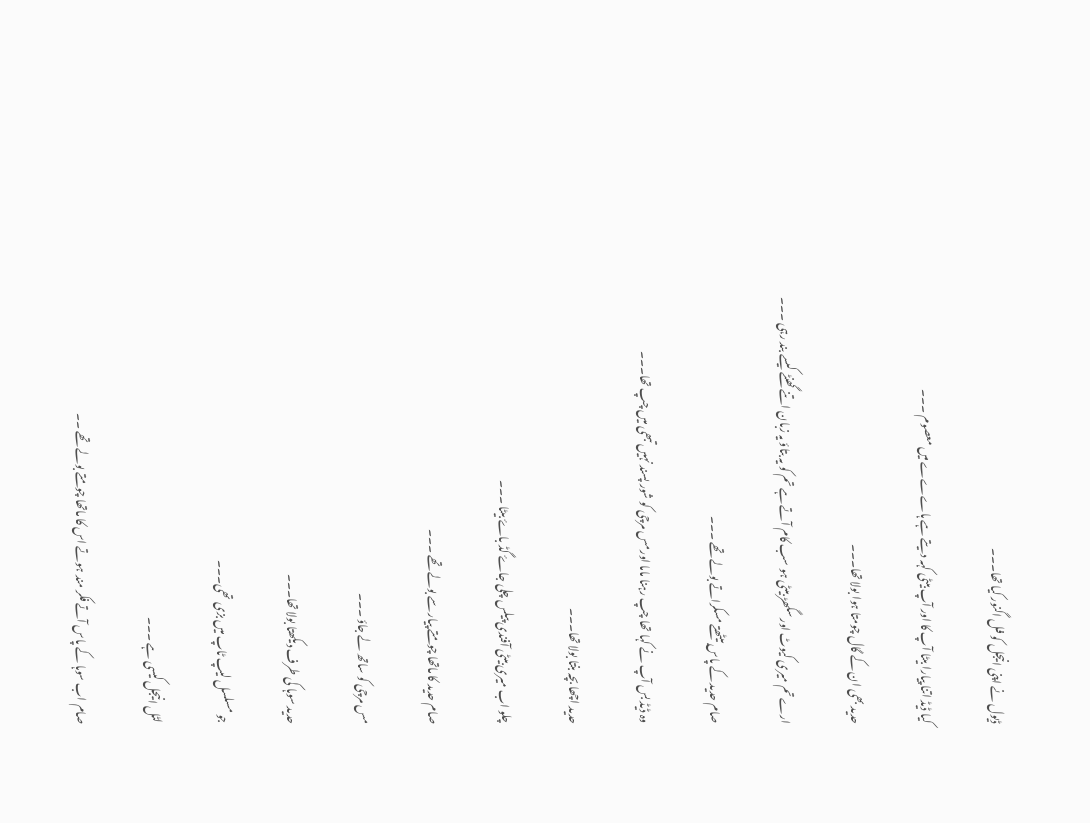ڈیول نے اپنی انیجل کو فل اگنور کیا تھا۔۔۔

کیا ڈیڈ اتنا پیارا بیٹا آپ کا اور آپ بیٹی کہہ دیتے ہے ہاےےے میں معصوم ۔۔۔

حدید بھی ان کے گال چومتا ہوا بولا تھا۔۔۔

ارے تم میری کیوٹ اور سگھڑ بیٹی ہو سب کام آتے ہے تم کو یہ بتاؤ یہ زبان اتنے گھنٹے کیسے بند رہی ۔۔۔

صام حدید کے پاس بیٹھتے مسکراتے بولے تھے ۔۔۔

وہ ڈیڈ بس آپ نے کہا تھا چپ رہنا ماما اور مس مرچی کو شور پسند نہیں تبھی میں چپ تھا۔۔۔

حدید اچھا بچہ بنتا بولا تھا۔۔۔

چلو اب میری بیٹی آفندی پیلس چلی جاۓ گڈ باۓ بیٹا ۔۔۔

صام حدید کا ماتھا چومتے پیار سے بولے تھے ۔۔۔

مس مرچی کو ساتھ لے جاؤ ۔۔۔

حدید سوہا کی طرف دیکھتا بولا تھا۔۔۔

جو مسلسل لیپ ٹاپ میں بزی تھی۔۔۔

لٹل انیجل کیسی ہے ۔۔۔

صام اب سوہا کے پاس آتے فکر مند ہوتے اس کا ماتھا چومتے بولے تھے ۔۔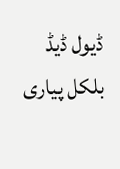ڈیول ڈیڈ بلکل پیاری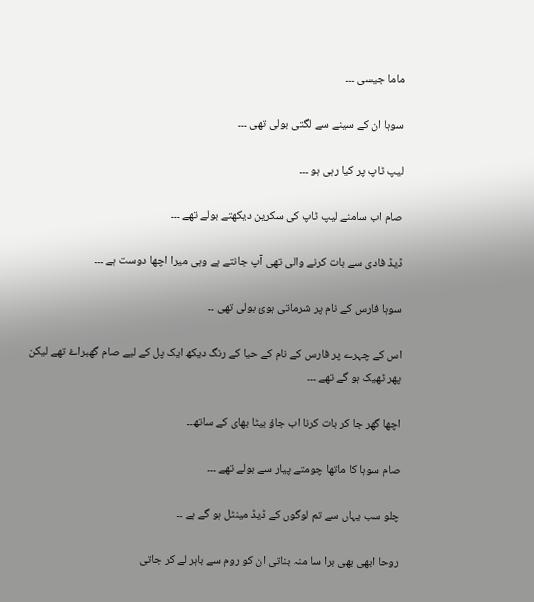ماما جیسی ۔۔۔

سوہا ان کے سینے سے لگتی بولی تھی ۔۔۔

لیپ ٹاپ پر کیا رہی ہو ۔۔۔

صام اب سامنے لیپ ٹاپ کی سکرین دیکھتے بولے تھے ۔۔۔

ڈیڈ فادی سے بات کرنے والی تھی آپ جانتے ہے وہی میرا اچھا دوست ہے ۔۔۔

سوہا فارس کے نام پر شرماتی ہوئ بولی تھی ۔۔

اس کے چہرے پر فارس کے نام کے حیا کے رنگ دیکھ ایک پل کے لیے صام گھبراۓ تھے لیکن پھر ٹھیک ہو گے تھے ۔۔۔

اچھا گھر جا کر بات کرنا اب جاؤ بیٹا بھای کے ساتھ۔۔

صام سوہا کا ماتھا چومتے پیار سے بولے تھے ۔۔۔

چلو سب یہاں سے تم لوگوں کے ڈیڈ مینٹل ہو گے ہے ۔۔

روحا ابھی بھی برا سا منہ بناتی ان کو روم سے باہر لے کر جاتی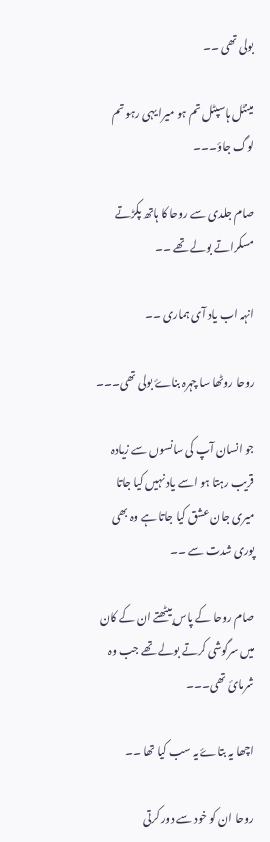بولی تھی ۔۔

مینٹل ہاسپٹل تم ہو میرا یہی رہو تم لوگ جاؤ۔۔۔

صام جلدی سے روحا کا ہاتھ پکڑتے مسکراتے بولے تھے ۔۔

انہہ اب یاد آی ہماری ۔۔

روحا روٹھا سا چہرہ بناۓ بولی تھی۔۔۔

جو انسان آپ کی سانسوں سے زیادہ قریب رہتا ہو اسے یاد نہیں کیا جاتا میری جان عشق کیا جاتا ہے وہ بھی پوری شدت سے ۔۔

صام روحا کے پاس بیٹھتے ان کے کان میں سرگوشی کرتے بولے تھے جب وہ شرمائ تھی۔۔۔

اچھا یہ بتاۓ یہ سب کیا تھا ۔۔

روحا ان کو خود سے دور کرتی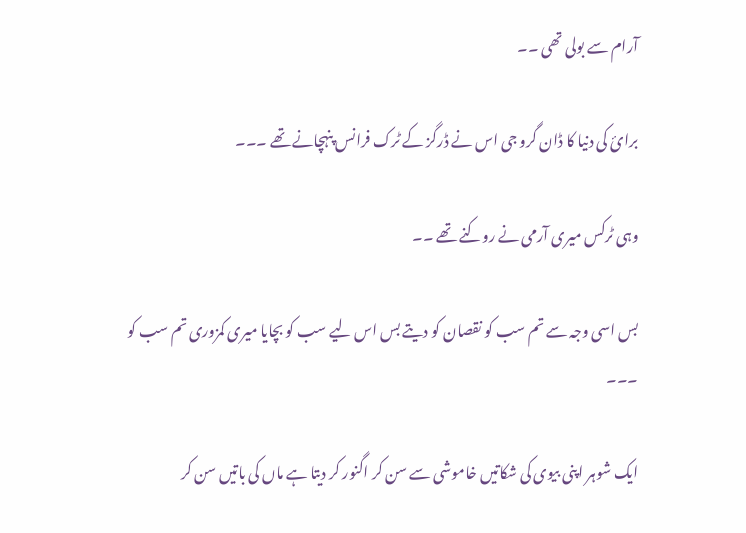آرام سے بولی تھی ۔۔

برائ کی دنیا کا ڈان گرو جی اس نے ڈرگز کے ٹرک فرانس پنہچانے تھے ۔۔۔

وہی ٹرکس میری آرمی نے روکنے تھے ۔۔

بس اسی وجہ سے تم سب کو نقصان کو دیتے بس اس لیے سب کو بچایا میری کمزوری تم سب کو ۔۔۔

ایک شوہر اپنی بیوی کی شکاتیں خاموشی سے سن کر اگنور کر دیتا ہے ماں کی باتیں سن کر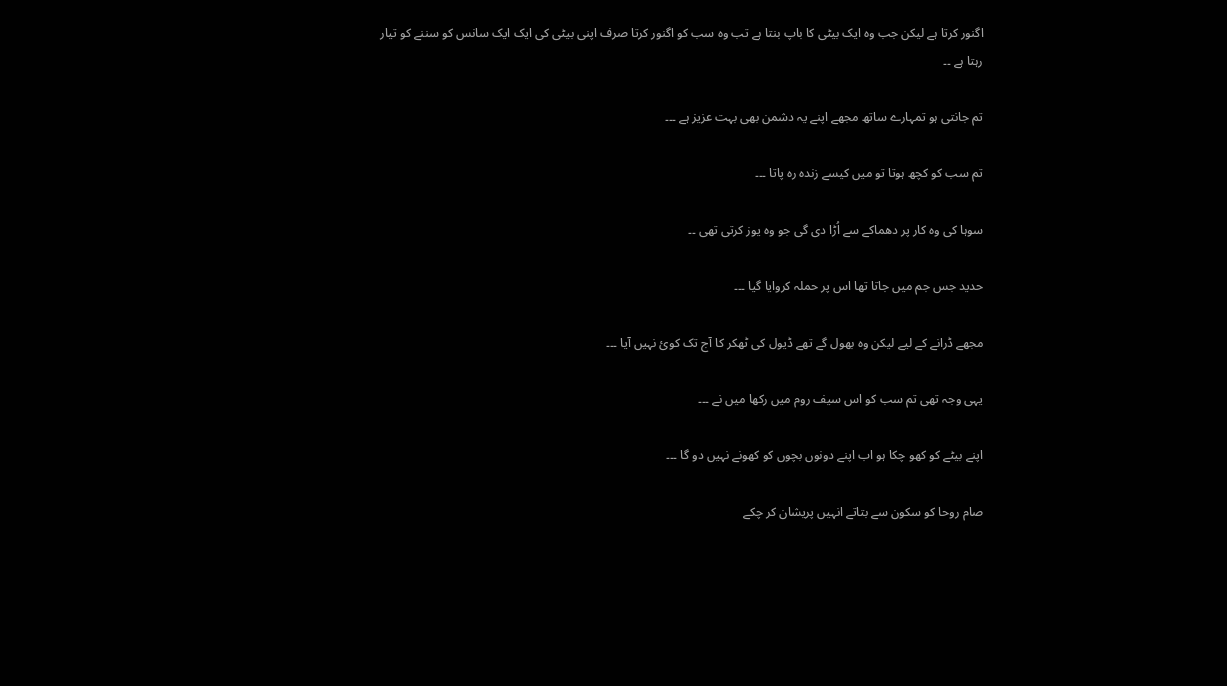اگنور کرتا ہے لیکن جب وہ ایک بیٹی کا باپ بنتا ہے تب وہ سب کو اگنور کرتا صرف اپنی بیٹی کی ایک ایک سانس کو سننے کو تیار رہتا ہے ۔۔

تم جانتی ہو تمہارے ساتھ مجھے اپنے یہ دشمن بھی بہت عزیز ہے ۔۔۔

تم سب کو کچھ ہوتا تو میں کیسے زندہ رہ پاتا ۔۔۔

سوہا کی وہ کار پر دھماکے سے اُڑا دی گی جو وہ یوز کرتی تھی ۔۔

حدید جس جم میں جاتا تھا اس پر حملہ کروایا گیا ۔۔۔

مجھے ڈرانے کے لیے لیکن وہ بھول گے تھے ڈیول کی ٹھکر کا آج تک کوئ نہیں آیا ۔۔۔

یہی وجہ تھی تم سب کو اس سیف روم میں رکھا میں نے ۔۔۔

اپنے بیٹے کو کھو چکا ہو اب اپنے دونوں بچوں کو کھونے نہیں دو گا ۔۔۔

صام روحا کو سکون سے بتاتے انہیں پریشان کر چکے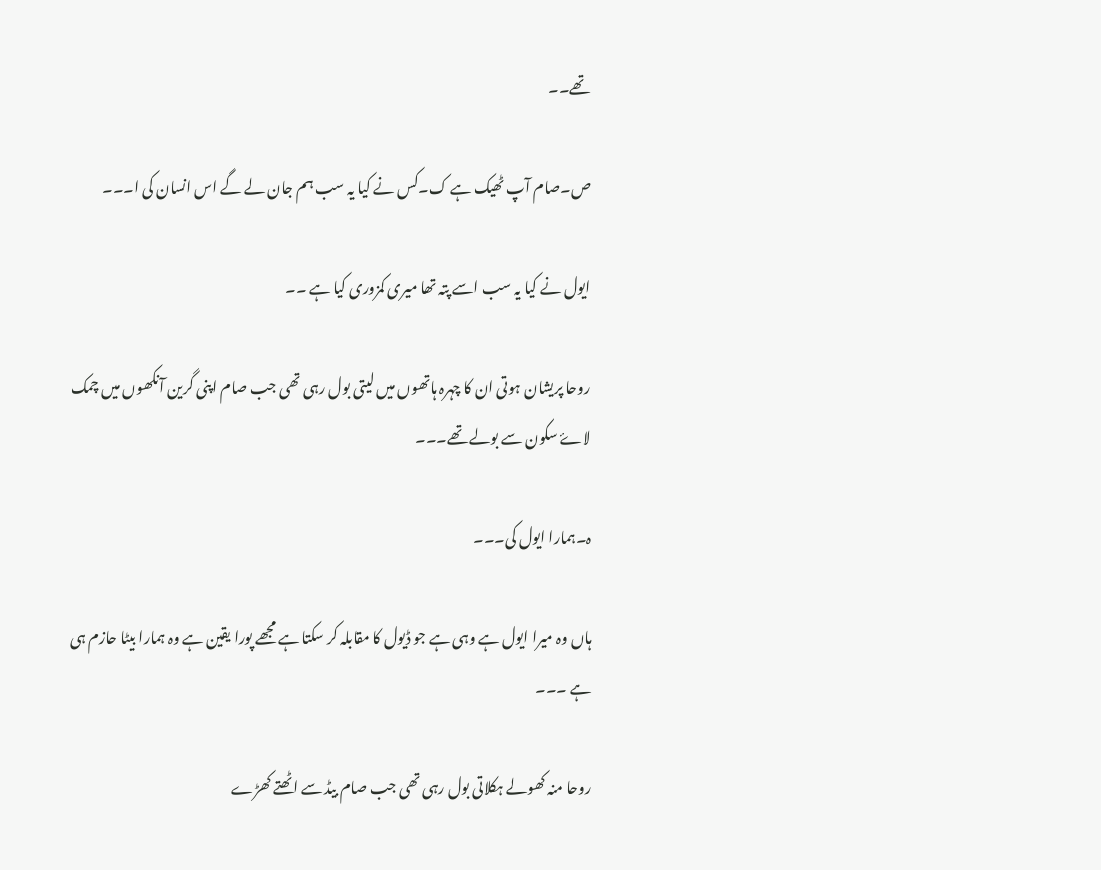تھے۔۔

ص۔صام آپ ٹھیک ہے ک۔کس نے کیا یہ سب ہم جان لے گے اس انسان کی ا۔۔۔

ایول نے کیا یہ سب اسے پتہ تھا میری کمزوری کیا ہے ۔۔

روحا پریشان ہوتی ان کا چہرہ ہاتھوں میں لیتی بول رہی تھی جب صام اپنی گرین آنکھوں میں چمک لاۓ سکون سے بولے تھے۔۔۔

ہ۔ہمارا ایول کی۔۔۔

ہاں وہ میرا ایول ہے وہی ہے جو ڈیول کا مقابلہ کر سکتا ہے مجھے پورا یقین ہے وہ ہمارا بیٹا حازم ہی ہے ۔۔۔

روحا منہ کھولے ہکلاتی بول رہی تھی جب صام بیڈ سے اٹھتے کھڑے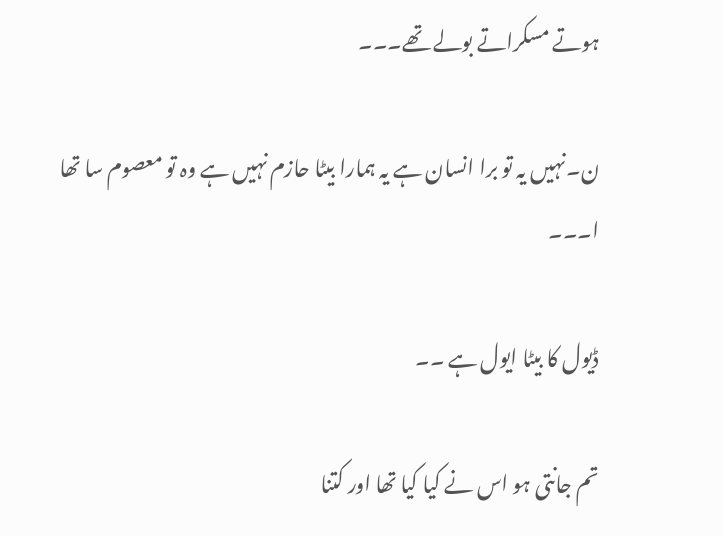ہوتے مسکراتے بولے تھے۔۔۔

ن۔نہیں یہ تو برا انسان ہے یہ ہمارا بیٹا حازم نہیں ہے وہ تو معصوم سا تھا ا۔۔۔

ڈیول کا بیٹا ایول ہے ۔۔

تم جانتی ہو اس نے کیا کیا تھا اور کتنا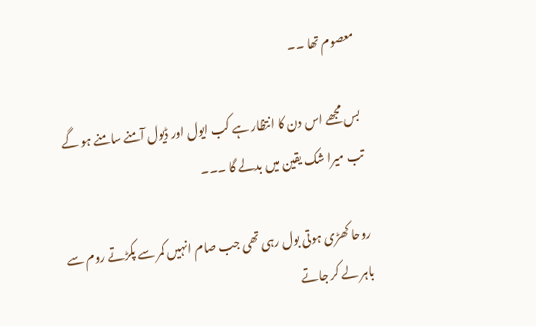معصوم تھا ۔۔

بس مجھے اس دن کا انتظار ہے کب ایول اور ڈیول آمنے سامنے ہو گے تب میرا شک یقین میں بدلے گا ۔۔۔

روحا کھڑی ہوتی بول رہی تھی جب صام انہیں کمر سے پکڑتے روم سے باہر لے کر جاتے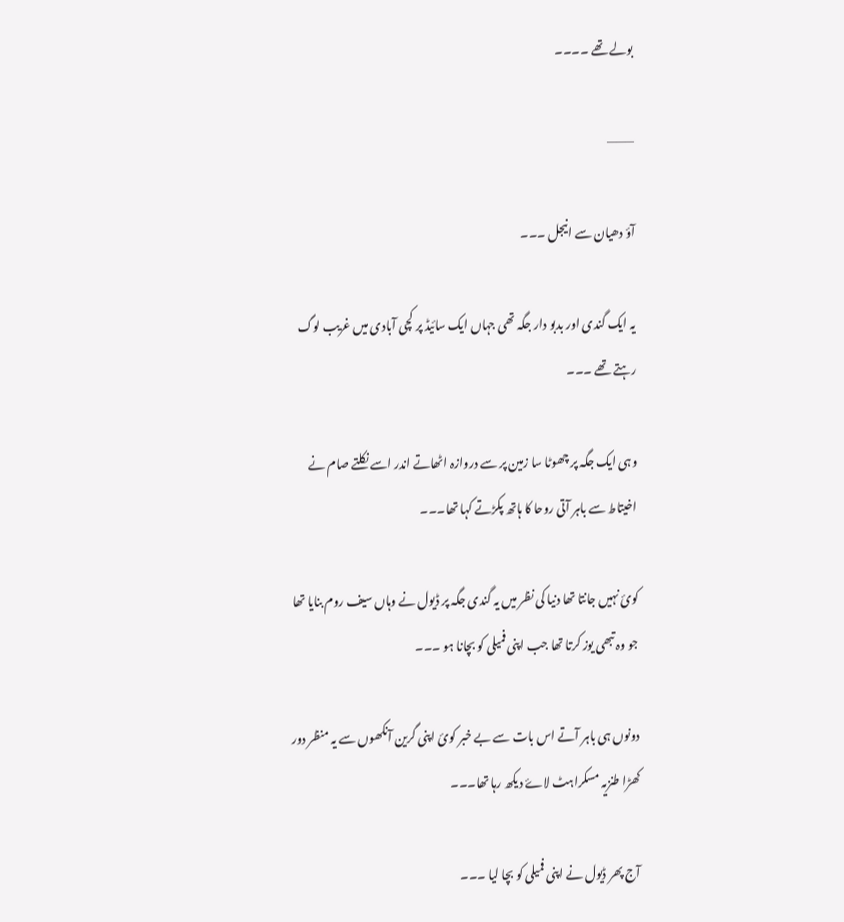بولے تھے ۔۔۔۔

———

آؤ دھیان سے انیجل ۔۔۔

یہ ایک گندی اور بدبو دار جگہ تھی جہاں ایک سائیڈ پر کچی آبادی میں غریب لوگ رہتے تھے ۔۔۔

وہی ایک جگہ پر چھوٹا سا زمین پر سے دروازہ اٹھاتے اندر اسے نکلتے صام نے اخیتاط سے باہر آتی روحا کا ہاتھ پکڑتے کہا تھا۔۔۔

کوئ نہیں جانتا تھا دنیا کی نظر میں یہ گندی جگہ پر ڈیول نے وہاں سیف روم بنایا تھا جو وہ تبھی یوز کرتا تھا جب اپنی فمیلی کو بچانا ہو ۔۔۔

دونوں ہی باہر آتے اس بات سے بے خبر کوئ اپنی گرین آنکھوں سے یہ منظر دور کھڑا طنزیہ مسکراہٹ لاۓ دیکھ رہا تھا۔۔۔

آج پھر ڈیول نے اپنی فمیلی کو بچا لیا ۔۔۔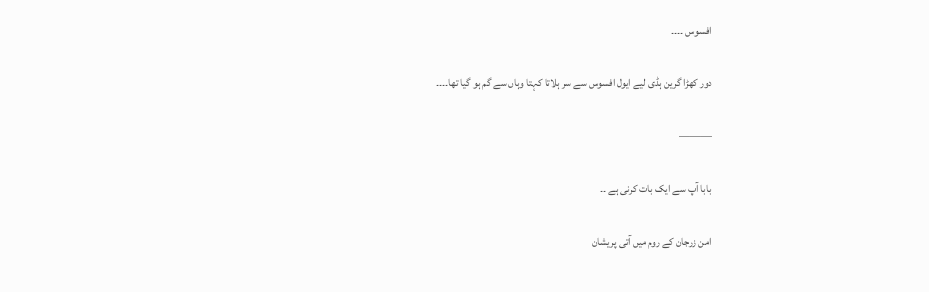افسوس ۔۔۔۔

دور کھڑا گرین ہڈی لیے ایول افسوس سے سر ہلاتا کہتا وہاں سے گم ہو گیا تھا۔۔۔۔

———

بابا آپ سے ایک بات کرنی ہے ۔۔

امن زرجان کے روم میں آتی پریشان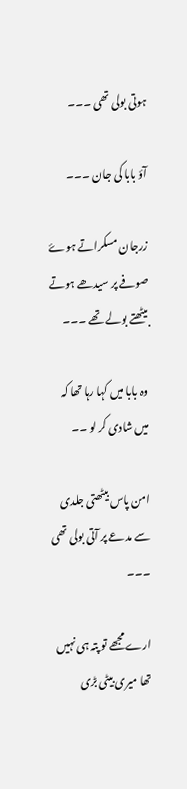ہوتی بولی تھی ۔۔۔

آؤ بابا کی جان ۔۔۔

زرجان مسکراتے ہوۓ صوفے پر سیدھے ہوتے بیٹھتے بولے تھے ۔۔۔

وہ بابا میں کہا رہا تھا کہ میں شادی کر لو ۔۔

امن پاس بیٹھتی جلدی سے مدعے پر آتی بولی تھی ۔۔۔

ارے مجھے تو پتہ ہی نہیں تھا میری بیٹی بڑی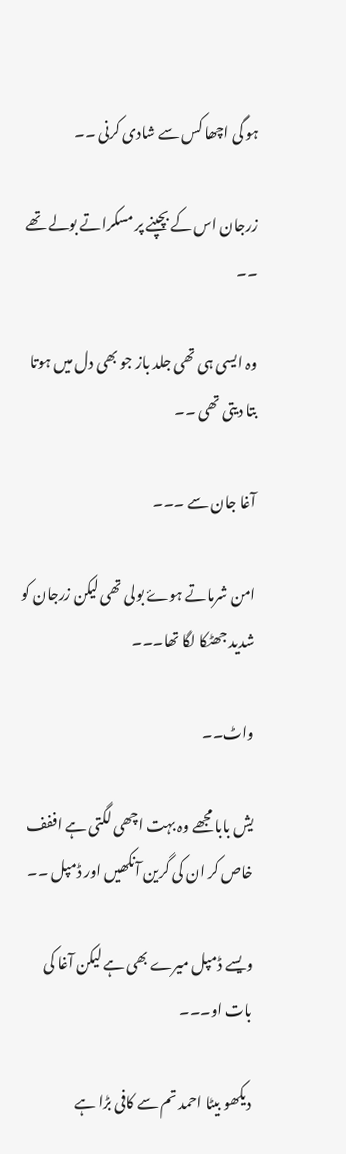ہو گی اچھا کس سے شادی کرنی ۔۔

زرجان اس کے بچپنے پر مسکراتے بولے تھے ۔۔

وہ ایسی ہی تھی جلد باز جو بھی دل میں ہوتا بتا دیتی تھی ۔۔

آغا جان سے ۔۔۔

امن شرماتے ہوۓ بولی تھی لیکن زرجان کو شدید جھٹکا لگا تھا۔۔۔

واٹ۔۔

یش بابا مجھے وہ بہت اچھی لگتی ہے اففف خاص کر ان کی گرین آنکھیں اور ڈمپل ۔۔

ویسے ڈمپل میرے بھی ہے لیکن آغا کی بات او۔۔۔

دیکھو بیٹا احمد تم سے کافی بڑا ہے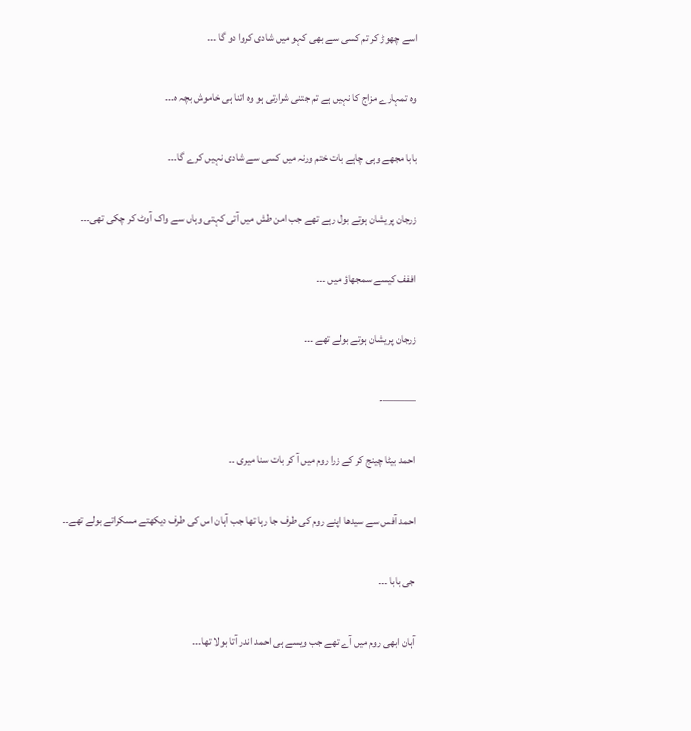اسے چھوڑ کر تم کسی سے بھی کہو میں شادی کروا دو گا ۔۔۔

وہ تمہارے مزاج کا نہیں ہے تم جتنی شرارتی ہو وہ اتنا ہی خاموش بچہ ہ۔۔۔

بابا مجھے وہی چاہے بات ختم ورنہ میں کسی سے شادی نہیں کرے گا۔۔۔

زرجان پریشان ہوتے بول رہے تھے جب امن طش میں آتی کہتی وہاں سے واک آوٹ کر چکی تھی۔۔۔

اففف کیسے سمجھاؤ میں ۔۔۔

زرجان پریشان ہوتے بولے تھے ۔۔۔

———-

احمد بیٹا چینج کر کے زرا روم میں آ کر بات سنا میری ۔۔

احمد آفس سے سیدھا اپنے روم کی طرف جا رہا تھا جب آہان اس کی طرف دیکھتے مسکراتے بولے تھے۔۔

جی بابا ۔۔۔

آہان ابھی روم میں آے تھے جب ویسے ہی احمد اندر آتا بولا تھا۔۔۔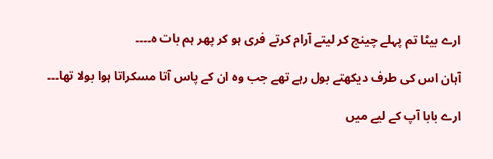ارے بیٹا تم پہلے چینج کر لیتے آرام کرتے فری ہو کر پھر ہم بات ہ۔۔۔۔

آہان اس کی طرف دیکھتے بول رہے تھے جب وہ ان کے پاس آتا مسکراتا ہوا بولا تھا۔۔۔

ارے بابا آپ کے لیے میں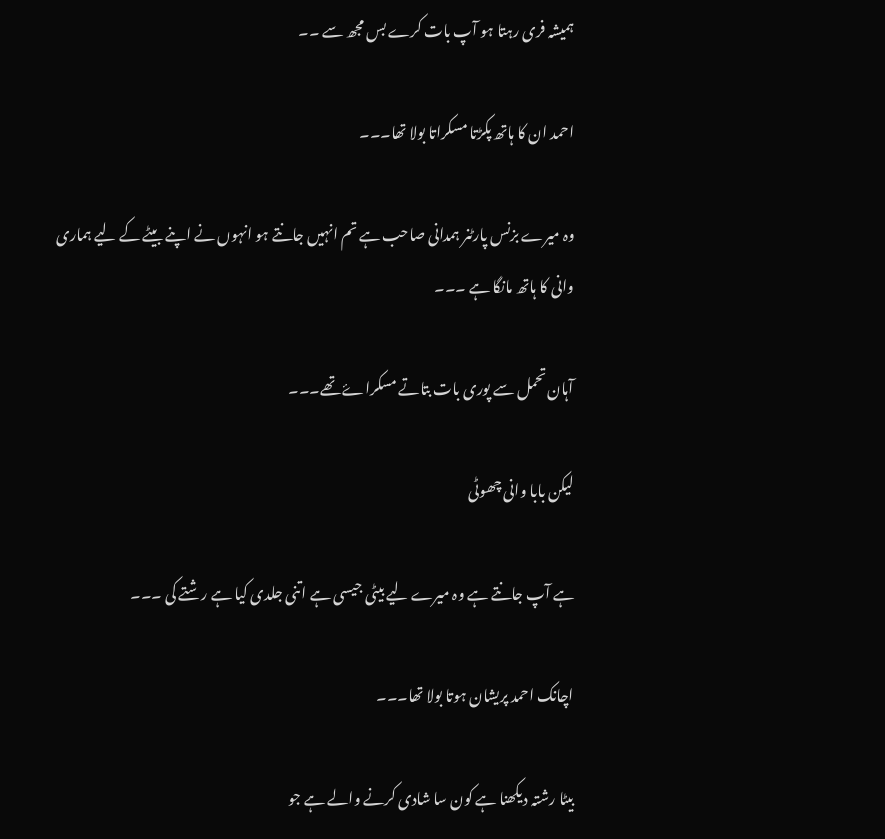ہمیشہ فری رہتا ہو آپ بات کرے بس مجھ سے ۔۔

احمد ان کا ہاتھ پکڑتا مسکراتا بولا تھا۔۔۔

وہ میرے بزنس پارٹنر ہمدانی صاحب ہے تم انہیں جانتے ہو انہوں نے اپنے بیٹے کے لیے ہماری وانی کا ہاتھ مانگا ہے ۔۔۔

آہان تحمل سے پوری بات بتاتے مسکراۓ تھے۔۔۔

لیکن بابا وانی چھوٹی

ہے آپ جانتے ہے وہ میرے لیے بیٹی جیسی ہے اتنی جلدی کیا ہے رشتے کی ۔۔۔

اچانک احمد پریشان ہوتا بولا تھا۔۔۔

بیٹا رشتہ دیکھنا ہے کون سا شادی کرنے والے ہے جو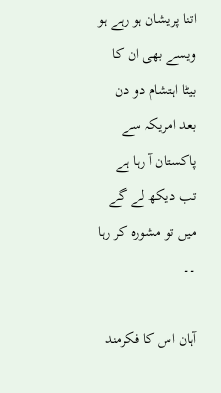اتنا پریشان ہو رہے ہو ویسے بھی ان کا بیٹا اہتشام دو دن بعد امریکہ سے پاکستان آ رہا ہے تب دیکھ لے گے میں تو مشورہ کر رہا ۔۔

آہان اس کا فکرمند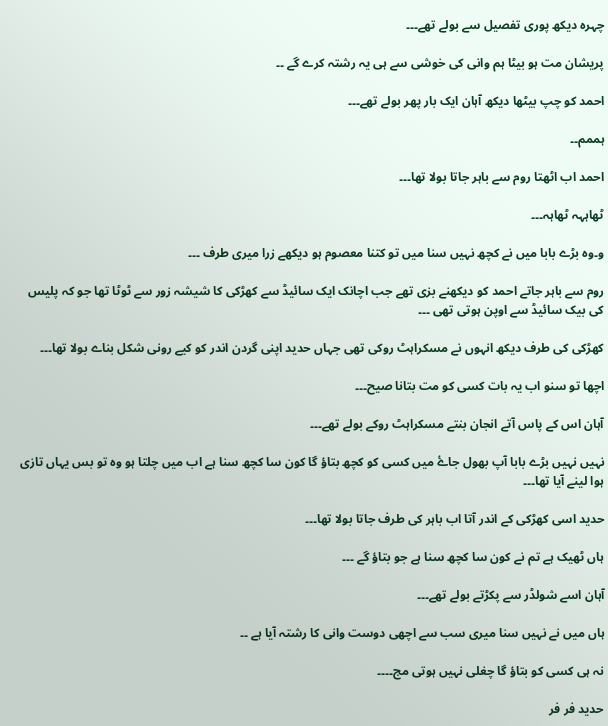چہرہ دیکھ پوری تفصیل سے بولے تھے۔۔۔

پریشان مت ہو بیٹا ہم وانی کی خوشی سے ہی یہ رشتہ کرے گے ۔۔

احمد کو چپ بیٹھا دیکھ آہان ایک بار پھر بولے تھے۔۔۔

ہممم۔۔

احمد اب اٹھتا روم سے باہر جاتا بولا تھا۔۔۔

ٹھاہہہ ٹھاہہ۔۔۔

و۔وہ بڑے بابا میں نے کچھ نہیں سنا میں تو کتنا معصوم ہو دیکھے زرا میری طرف ۔۔۔

روم سے باہر جاتے احمد کو دیکھنے بزی تھے جب اچانک ایک سائیڈ سے کھڑکی کا شیشہ زور سے ٹوٹا تھا جو کہ پلیس کی بیک سائیڈ سے اوپن ہوتی تھی ۔۔۔

کھڑکی کی طرف دیکھ انہوں نے مسکراہٹ روکی تھی جہاں حدید اپنی گردن اندر کو کیے رونی شکل بناے بولا تھا۔۔۔

اچھا تو سنو اب یہ بات کسی کو مت بتانا صیح۔۔۔

آہان اس کے پاس آتے انجان بنتے مسکراہٹ روکے بولے تھے۔۔۔

نہیں نہیں بڑے بابا آپ بھول جاۓ میں کسی کو کچھ بتاؤ گا کون سا کچھ سنا ہے اب میں چلتا ہو وہ تو بس یہاں تازی ہوا لینے آیا تھا۔۔۔

حدید اسی کھڑکی کے اندر آتا اب باہر کی طرف جاتا بولا تھا۔۔۔

ہاں ٹھیک ہے تم نے کون سا کچھ سنا ہے جو بتاؤ گے ۔۔۔

آہان اسے شولڈر سے پکڑتے بولے تھے۔۔۔

ہاں میں نے نہیں سنا میری سب سے اچھی دوست وانی کا رشتہ آیا ہے ۔۔

نہ ہی کسی کو بتاؤ گا چغلی نہیں ہوتی مج۔۔۔۔

حدید فر فر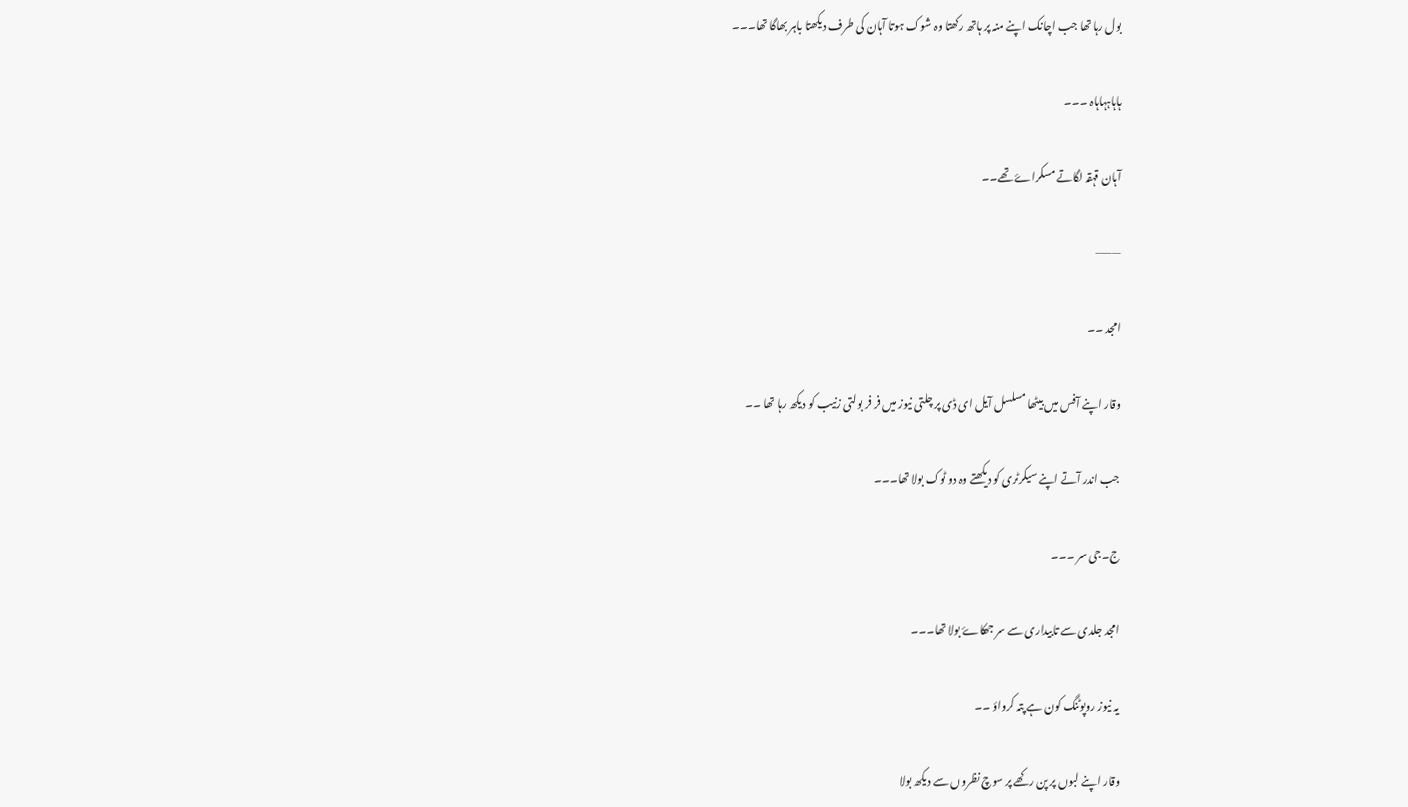بول رہا تھا جب اچانک اپنے منہ پر ہاتھ رکھتا وہ شوک ہوتا آہان کی طرف دیکھتا باہر بھاگا تھا۔۔۔

ہاہاہہاہاہ ۔۔۔

آہان قہقہ لگاتے مسکراۓ تھے۔۔

———

امجد ۔۔

وقار اپنے آفس میں بیٹھا مسلسل آیل ای ڈی پر چلتی نیوز میں فر فر بولتی زنیب کو دیکھ رہا تھا ۔۔

جب اندر آتے اپنے سیکرٹری کو دیکھتے وہ دو ٹوک بولا تھا۔۔۔

ج۔جی سر ۔۔۔

امجد جلدی سے تابیداری سے سر جھکاۓ بولا تھا۔۔۔

یہ نیوز روپوٹنگ کون ہے پتہ کرواؤ ۔۔

وقار اپنے لبوں پر پن رکھے پر سوچ نظروں سے دیکھ بولا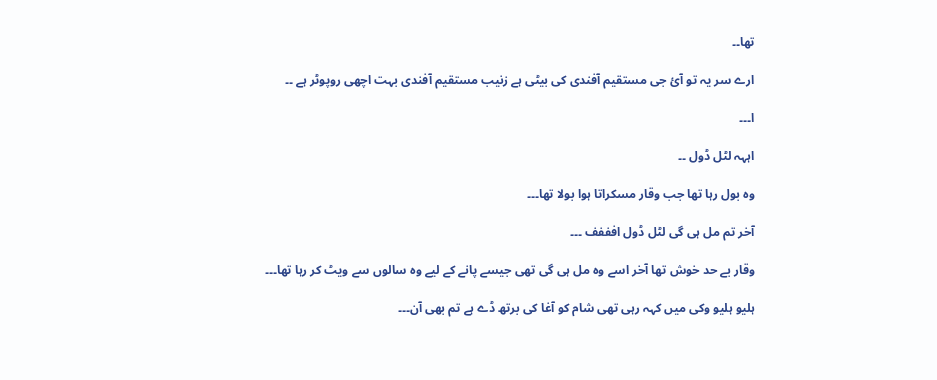تھا۔۔

ارے سر یہ تو آئ جی مستقیم آفندی کی بیٹی ہے زنیب مستقیم آفندی بہت اچھی روپوٹر ہے ۔۔

ا۔۔۔

اہہہ لٹل ڈول ۔۔

وہ بول رہا تھا جب وقار مسکراتا ہوا بولا تھا۔۔۔

آخر تم مل ہی گی لٹل ڈول افففف ۔۔۔

وقار بے حد خوش تھا آخر اسے وہ مل ہی گی تھی جیسے پانے کے لیے وہ سالوں سے ویٹ کر رہا تھا۔۔۔

ہلیو ہلیو وکی میں کہہ رہی تھی شام کو آغا کی برتھ ڈے ہے تم بھی آن۔۔۔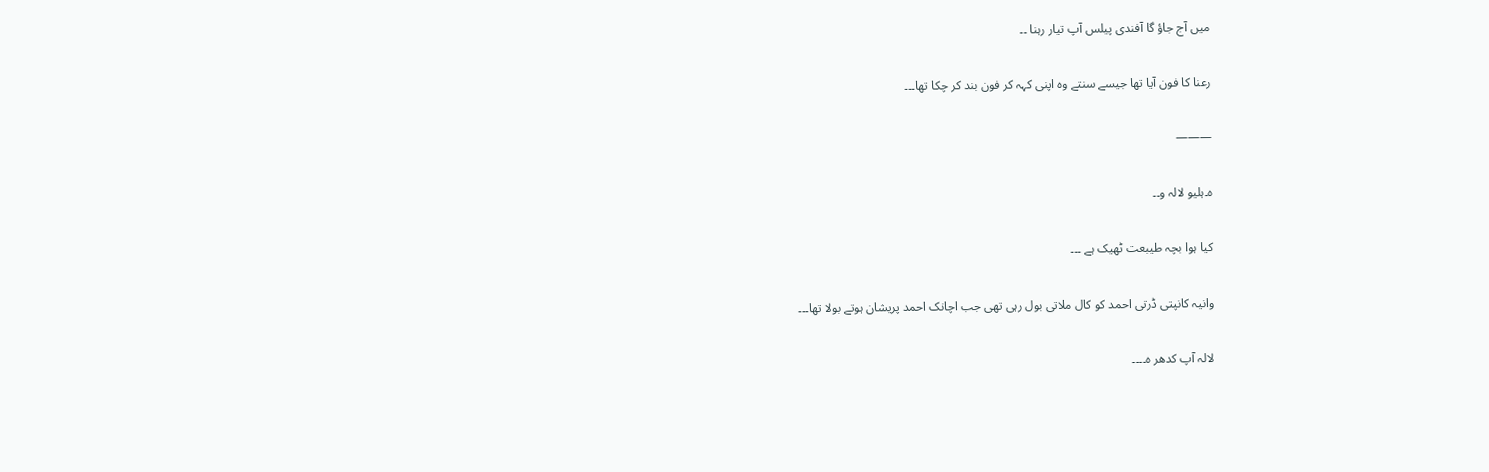میں آج جاؤ گا آفندی پیلس آپ تیار رہنا ۔۔

رعنا کا فون آیا تھا جیسے سنتے وہ اپنی کہہ کر فون بند کر چکا تھا۔۔۔

———

ہ۔ہلیو لالہ و۔۔

کیا ہوا بچہ طیبعت ٹھیک ہے ۔۔۔

وانیہ کانپتی ڈرتی احمد کو کال ملاتی بول رہی تھی جب اچانک احمد پریشان ہوتے بولا تھا۔۔۔

لالہ آپ کدھر ہ۔۔۔۔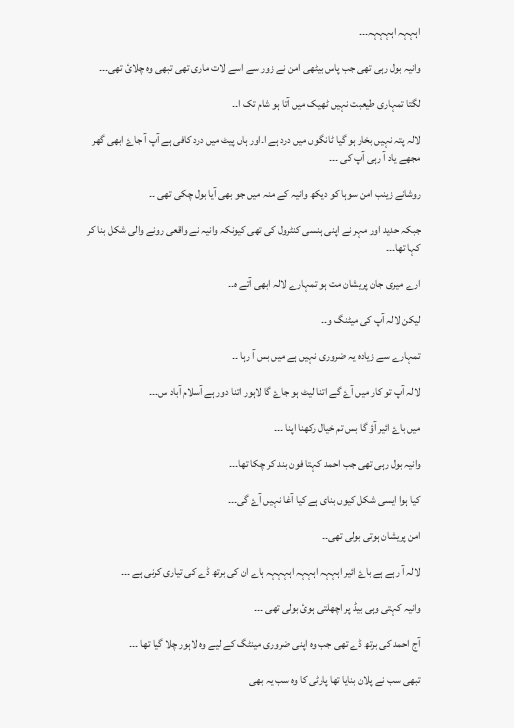اہہہہ اہہہہہ۔۔۔

وانیہ بول رہی تھی جب پاس بیٹھی امن نے زور سے اسے لات ماری تھی تبھی وہ چلائ تھی۔۔۔

لگتا تمہاری طیعبت نہیں ٹھیک میں آتا ہو شام تک ا۔۔

لالہ پتہ نہیں بخار ہو گیا ٹانگوں میں درد ہے ا۔اور ہاں پیٹ میں درد کافی ہے آپ آ جاۓ ابھی گھر مجھے یاد آ رہی آپ کی ۔۔۔

روشانے زینب امن سوہا کو دیکھ وانیہ کے منہ میں جو بھی آیا بول چکی تھی ۔۔

جبکہ حدید اور مہر نے اپنی ہنسی کنٹرول کی تھی کیونکہ وانیہ نے واقعی رونے والی شکل بنا کر کہا تھا۔۔۔

ارے میری جان پریشان مت ہو تمہارے لالہ ابھی آتے ہ۔۔

لیکن لالہ آپ کی میٹنگ و۔۔

تمہارے سے زیادہ یہ ضروری نہیں ہے میں بس آ رہا ۔۔

لالہ آپ تو کار میں آۓ گے اتنا لیٹ ہو جاۓ گا لاہور اتنا دور ہے آسلام آباد س۔۔۔

میں باۓ ائیر آؤ گا بس تم خیال رکھنا اپنا ۔۔۔

وانیہ بول رہی تھی جب احمد کہتا فون بند کر چکا تھا۔۔۔

کیا ہوا ایسی شکل کیوں بنای ہے کیا آغا نہیں آۓ گی۔۔۔

امن پریشان ہوتی بولی تھی۔۔

لالہ آ رہے ہے باۓ ائیر اہہہہ اہہہہ اہہہہہ ہاے ان کی برتھ ڈے کی تیاری کرنی ہے ۔۔۔

وانیہ کہتی وہی بیڈ پر اچھلتی ہوئ بولی تھی ۔۔۔

آج احمد کی برتھ ڈے تھی جب وہ اپنی ضروری مینٹگ کے لیے وہ لاہور چلا گیا تھا ۔۔۔

تبھی سب نے پلان بنایا تھا پارٹی کا وہ سب یہ بھی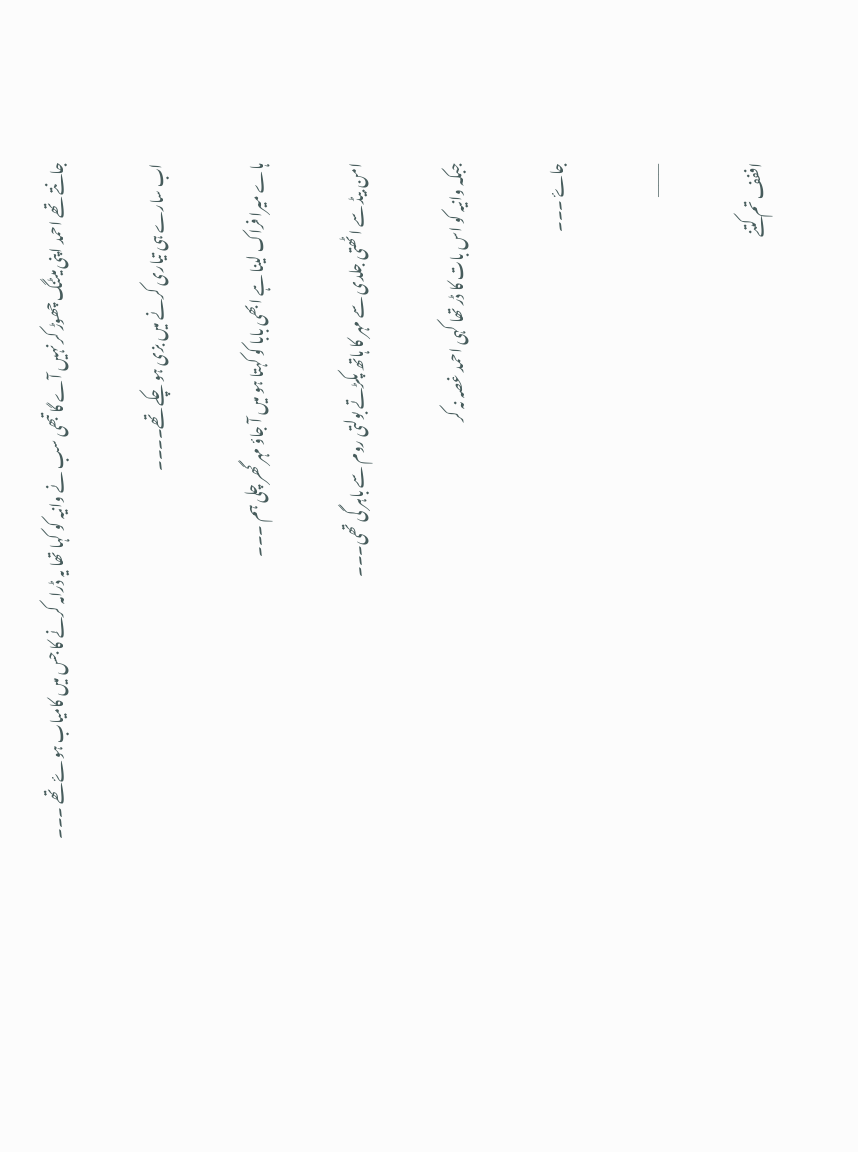جانتے تھے احمد اپنی میٹنگ چھوڑ کر نہیں آے گا تبھی سب نے وانیہ کو کہا تھا یہ ڈرامہ کرنے کا جس میں کامیاب ہوۓ تھے ۔۔۔

اب سارے ہی تیاری کرنے میں بزی ہو چکے تھے۔۔۔۔

ہاے میرا فراک لینا ہے ابھی بابا کو کہتا ہو میں آ جاؤ مہر گھر چلی ہم ۔۔۔

امن بیڈ سے اٹھتی جلدی سے مہر کا ہاتھ پکڑتے بولتی روم سے باہر گی تھی۔۔۔

جبکہ وانیہ کو اس بات کا ڈر تھا کہی احمد غصہ نہ کر

جاۓ ۔۔۔

———

اففف تم کتنے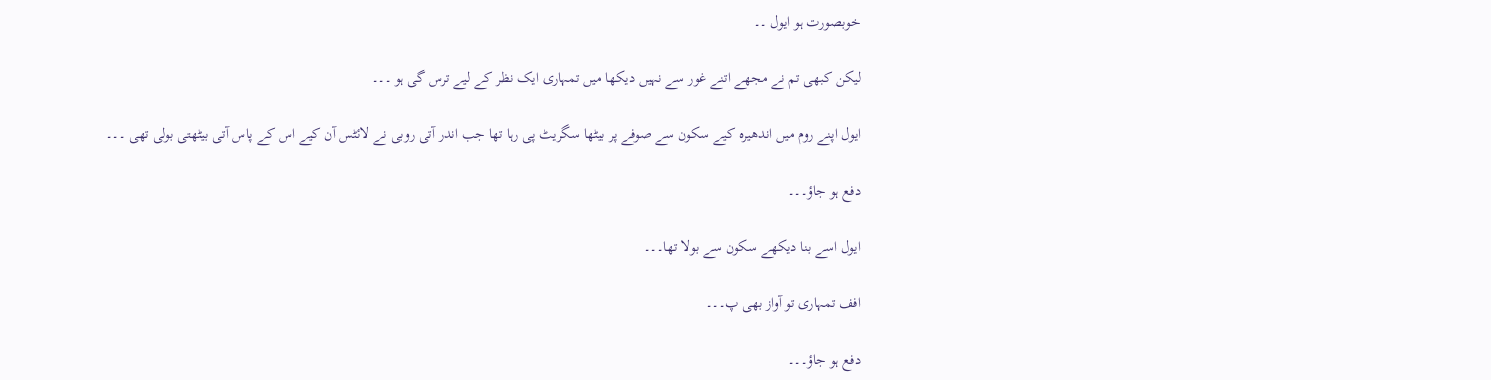خوبصورت ہو ایول ۔۔

لیکن کبھی تم نے مجھے اتنے غور سے نہیں دیکھا میں تمہاری ایک نظر کے لیے ترس گی ہو ۔۔۔

ایول اپنے روم میں اندھیرہ کیے سکون سے صوفے پر بیٹھا سگریٹ پی رہا تھا جب اندر آتی روبی نے لائٹس آن کیے اس کے پاس آتی بیٹھتی بولی تھی ۔۔۔

دفع ہو جاؤ۔۔۔

ایول اسے بنا دیکھے سکون سے بولا تھا۔۔۔

افف تمہاری تو آواز بھی پ۔۔۔

دفع ہو جاؤ۔۔۔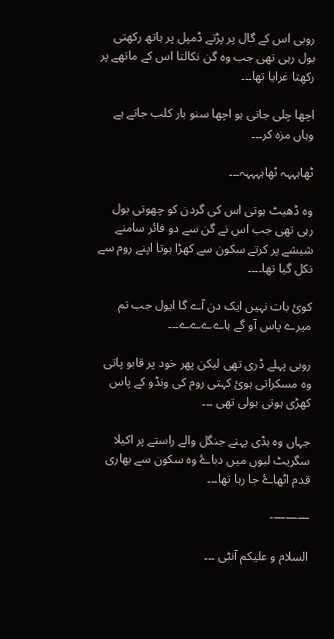روبی اس کے گال پر پڑتے ڈمپل پر ہاتھ رکھتی بول رہی تھی جب وہ گن نکالتا اس کے ماتھے پر رکھتا غرایا تھا۔۔۔

اچھا چلی جاتی ہو اچھا سنو بار کلب جاتے ہے وہاں مزہ کر۔۔۔

ٹھاہہہہ ٹھاہہہہہ۔۔۔

وہ ڈھیٹ ہوتی اس کی گردن کو چھوتی بول رہی تھی جب اس نے گن سے دو فائر سامنے شیشے پر کرتے سکون سے کھڑا ہوتا اپنے روم سے نکل گیا تھا۔۔۔۔

کوئ بات نہیں ایک دن آے گا ایول جب تم میرے پاس آو گے ہاےےےے۔۔۔

روبی پہلے ڈری تھی لیکن پھر خود پر قابو پاتی وہ مسکراتی ہوئ کہتی روم کی ونڈو کے پاس کھڑی ہوتی بولی تھی ۔۔۔

جہاں وہ ہڈی پہنے جنگل والے راستے پر اکیلا سگریٹ لبوں میں دباۓ وہ سکون سے بھاری قدم اٹھاۓ جا رہا تھا۔۔۔

———-

السلام و علیکم آنٹی ۔۔۔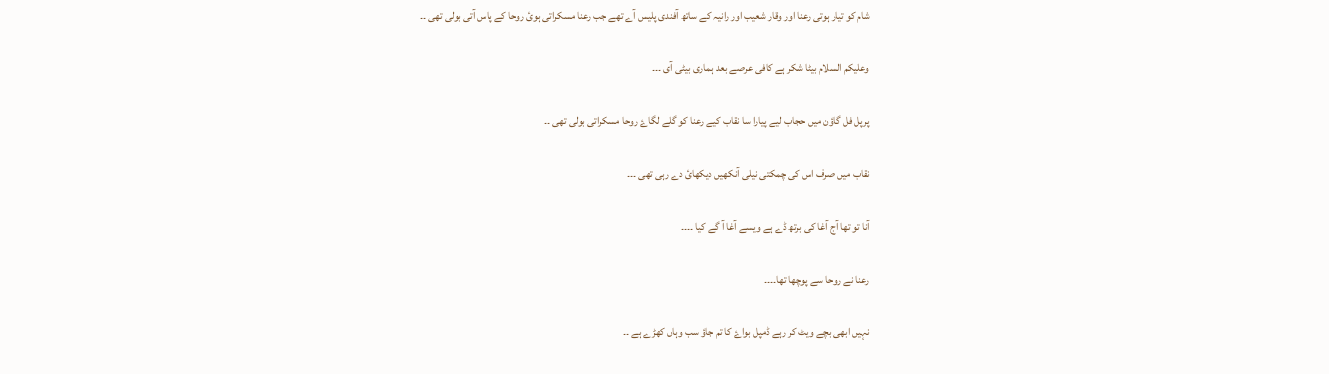شام کو تیار ہوتی رعنا اور وقار شعیب اور رانیہ کے ساتھ آفندی پلیس آے تھے جب رعنا مسکراتی ہوئ روحا کے پاس آتی بولی تھی ۔۔

وعلیکم السلام بیٹا شکر ہے کافی عرصے بعد ہماری بیٹی آی ۔۔۔

پرپل فل گاؤن میں حجاب لیے پیارا سا نقاب کیے رعنا کو گلے لگاۓ روحا مسکراتی بولی تھی ۔۔

نقاب میں صرف اس کی چمکتی نیلی آنکھیں دیکھائ دے رہی تھی ۔۔۔

آنا تو تھا آج آغا کی برتھ ڈے ہے ویسے آغا آ گے کیا ۔۔۔۔

رعنا نے روحا سے پوچھا تھا۔۔۔۔

نہیں ابھی بچے ویٹ کر رہے ڈمپل بواۓ کا تم جاؤ سب وہاں کھڑے ہے ۔۔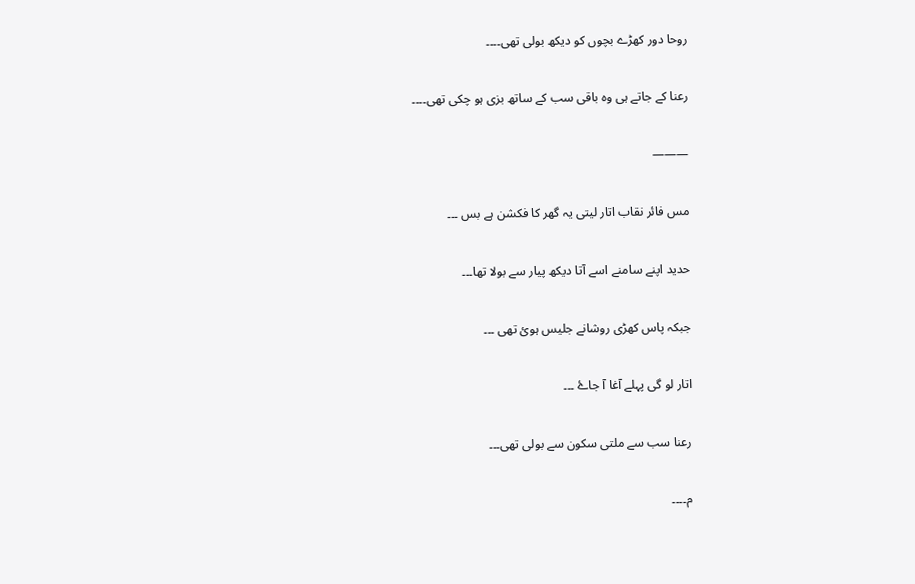روحا دور کھڑے بچوں کو دیکھ بولی تھی۔۔۔۔

رعنا کے جاتے ہی وہ باقی سب کے ساتھ بزی ہو چکی تھی۔۔۔۔

———

مس فائر نقاب اتار لیتی یہ گھر کا فکشن ہے بس ۔۔۔

حدید اپنے سامنے اسے آتا دیکھ پیار سے بولا تھا۔۔۔

جبکہ پاس کھڑی روشانے جلیس ہوئ تھی ۔۔۔

اتار لو گی پہلے آغا آ جاۓ ۔۔۔

رعنا سب سے ملتی سکون سے بولی تھی۔۔۔

م۔۔۔۔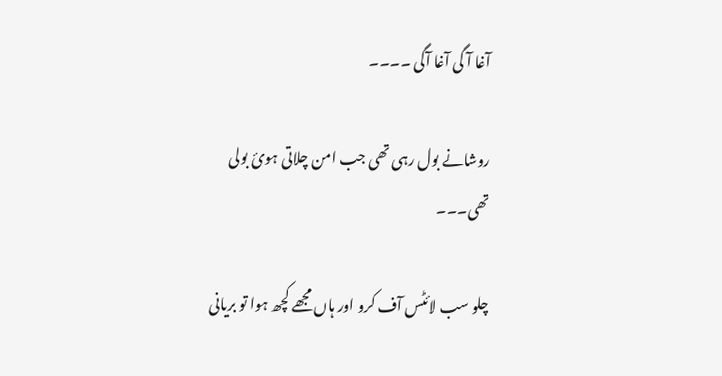آغا آ گی آغا آگی ۔۔۔۔

روشانے بول رہی تھی جب امن چلاتی ہوئ بولی تھی۔۔۔

چلو سب لائٹس آف کرو اور ہاں مجھے کچھ ہوا تو بریانی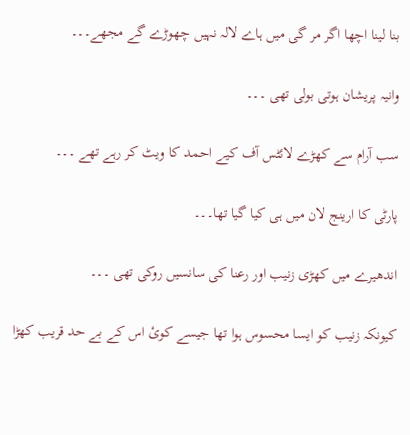بنا لینا اچھا اگر مر گی میں ہاے لالہ نہیں چھوڑے گے مجھے۔۔۔

وانیہ پریشان ہوتی بولی تھی ۔۔۔

سب آرام سے کھڑے لائٹس آف کیے احمد کا ویٹ کر رہے تھے ۔۔۔

پارٹی کا ارینج لان میں ہی کیا گیا تھا۔۔۔

اندھیرے میں کھڑی زنیب اور رعنا کی سانسیں روکی تھی ۔۔۔

کیونکہ زنیب کو ایسا محسوس ہوا تھا جیسے کوئ اس کے بے حد قریب کھڑا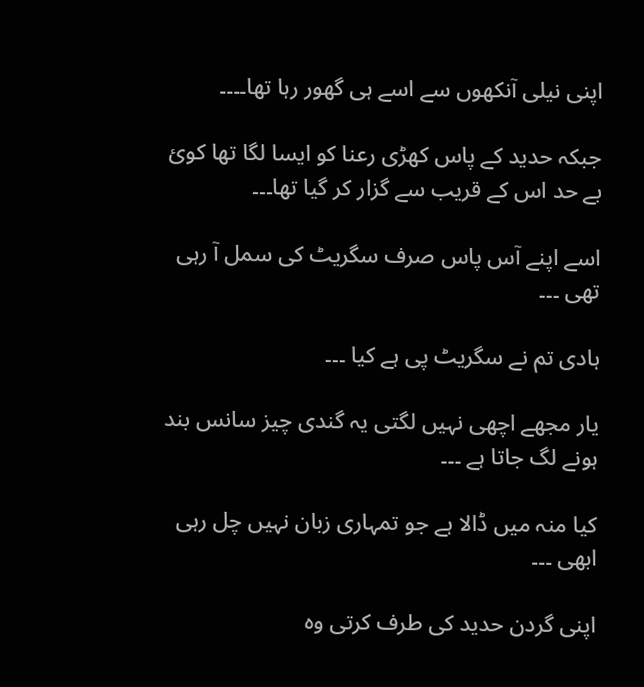اپنی نیلی آنکھوں سے اسے ہی گھور رہا تھا۔۔۔۔

جبکہ حدید کے پاس کھڑی رعنا کو ایسا لگا تھا کوئ بے حد اس کے قریب سے گزار کر گیا تھا۔۔۔

اسے اپنے آس پاس صرف سگریٹ کی سمل آ رہی تھی ۔۔۔

ہادی تم نے سگریٹ پی ہے کیا ۔۔۔

یار مجھے اچھی نہیں لگتی یہ گندی چیز سانس بند ہونے لگ جاتا ہے ۔۔۔

کیا منہ میں ڈالا ہے جو تمہاری زبان نہیں چل رہی ابھی ۔۔۔

اپنی گردن حدید کی طرف کرتی وہ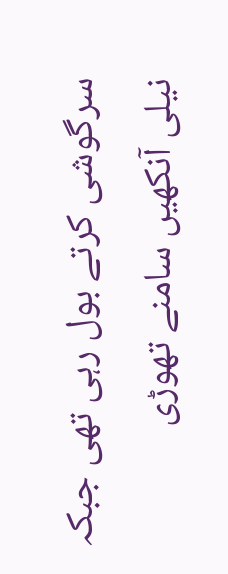سرگوشی کرتے بول رہی تھی جبکہ نیلی آنکھیں سامنے تھوڑی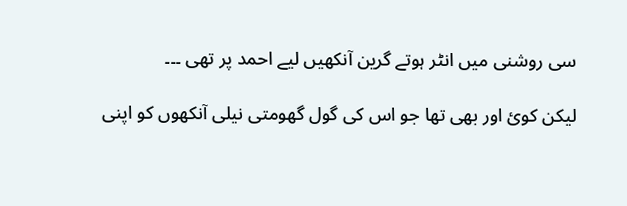سی روشنی میں انٹر ہوتے گرین آنکھیں لیے احمد پر تھی ۔۔۔

لیکن کوئ اور بھی تھا جو اس کی گول گھومتی نیلی آنکھوں کو اپنی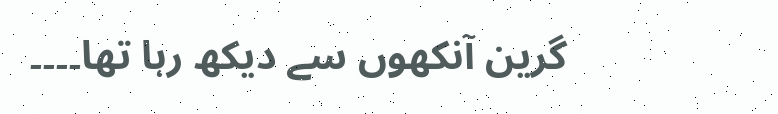گرین آنکھوں سے دیکھ رہا تھا۔۔۔۔